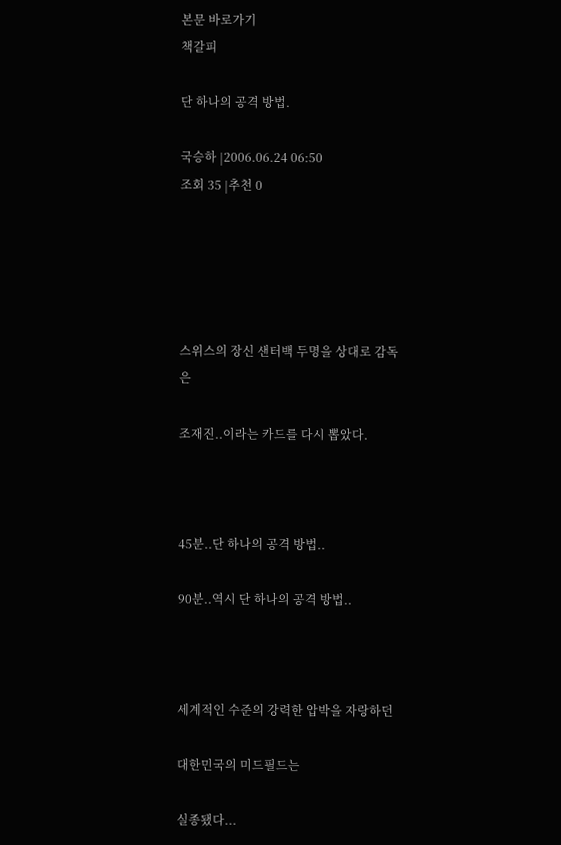본문 바로가기
책갈피

단 하나의 공격 방법.

국승하 |2006.06.24 06:50
조회 35 |추천 0





스위스의 장신 샌터백 두명을 상대로 감독은

조재진..이라는 카드를 다시 뽑았다.



45분..단 하나의 공격 방법..

90분..역시 단 하나의 공격 방법..



세계적인 수준의 강력한 압박을 자랑하던

대한민국의 미드필드는

실종됐다...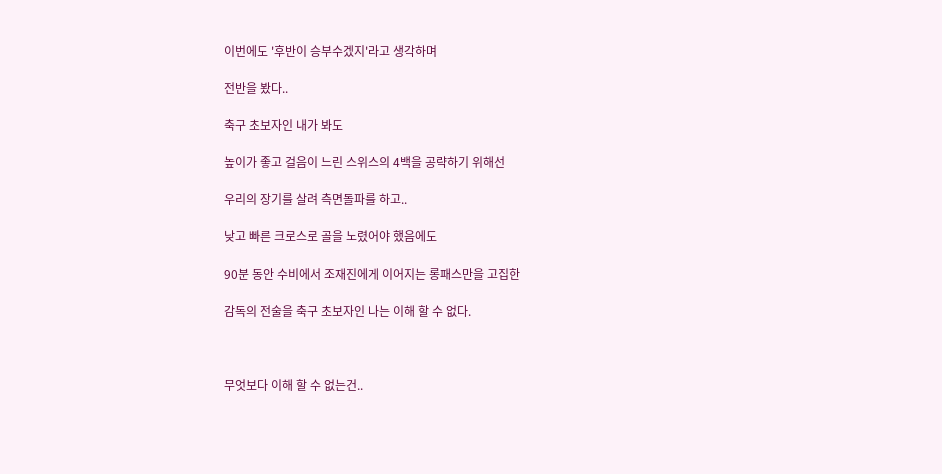이번에도 '후반이 승부수겠지'라고 생각하며

전반을 봤다..

축구 초보자인 내가 봐도

높이가 좋고 걸음이 느린 스위스의 4백을 공략하기 위해선

우리의 장기를 살려 측면돌파를 하고..

낮고 빠른 크로스로 골을 노렸어야 했음에도

90분 동안 수비에서 조재진에게 이어지는 롱패스만을 고집한

감독의 전술을 축구 초보자인 나는 이해 할 수 없다.



무엇보다 이해 할 수 없는건..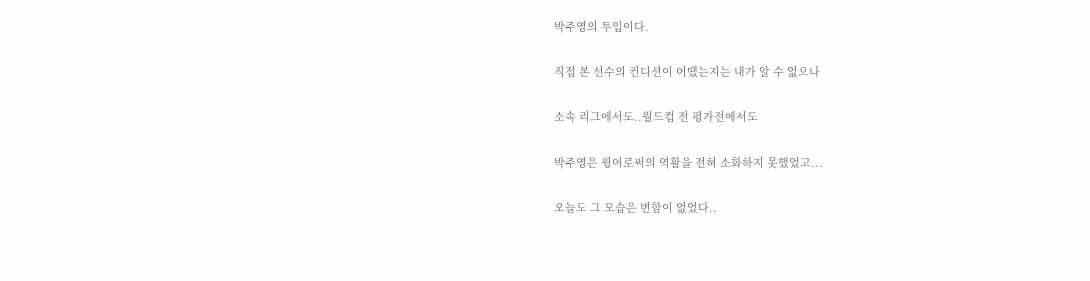박주영의 투입이다.

직접 본 선수의 컨디션이 어땠는지는 내가 알 수 없으나

소속 리그에서도..월드컵 전 평가전에서도

박주영은 윙어로써의 역활을 전혀 소화하지 못했었고...

오늘도 그 모습은 변함이 없었다..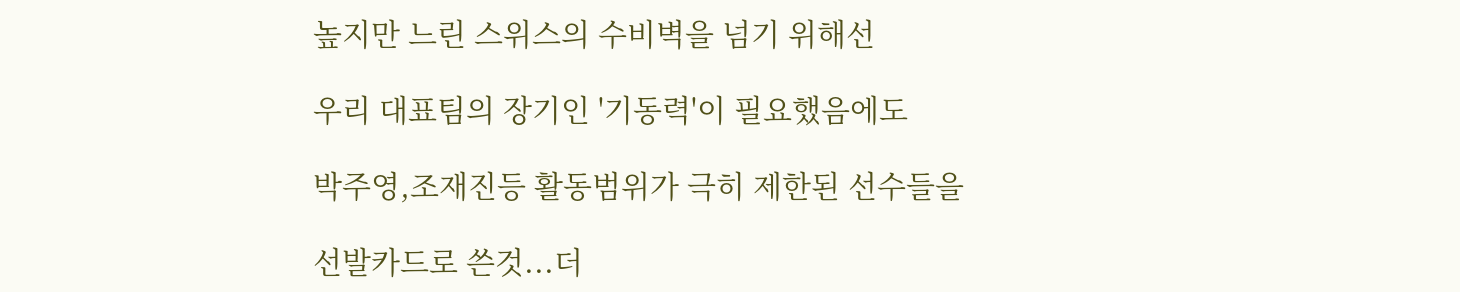높지만 느린 스위스의 수비벽을 넘기 위해선

우리 대표팀의 장기인 '기동력'이 필요했음에도

박주영,조재진등 활동범위가 극히 제한된 선수들을

선발카드로 쓴것...더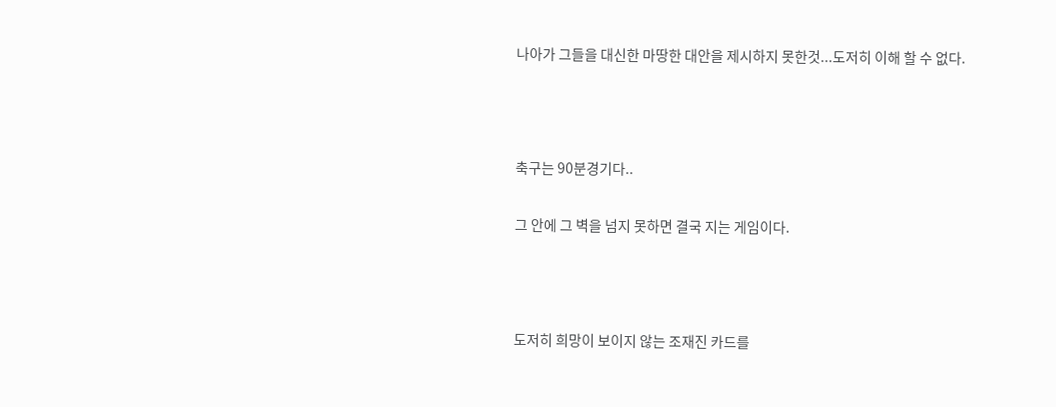나아가 그들을 대신한 마땅한 대안을 제시하지 못한것...도저히 이해 할 수 없다.



축구는 90분경기다..

그 안에 그 벽을 넘지 못하면 결국 지는 게임이다.



도저히 희망이 보이지 않는 조재진 카드를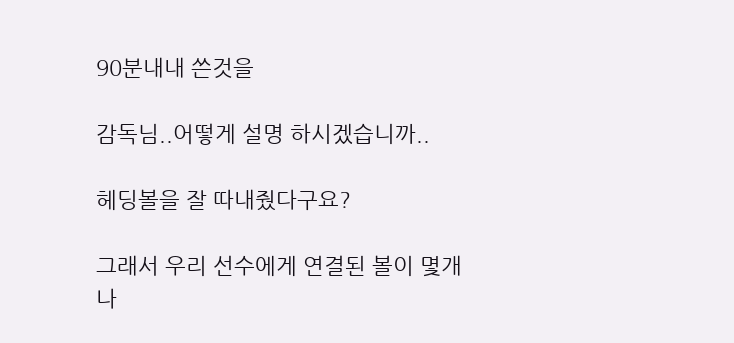90분내내 쓴것을

감독님..어떻게 설명 하시겠습니까..

헤딩볼을 잘 따내줬다구요?

그래서 우리 선수에게 연결된 볼이 몇개나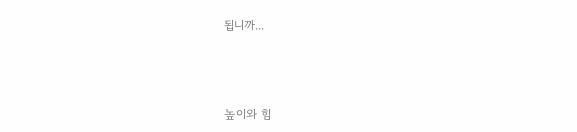됩니까...



높이와 힘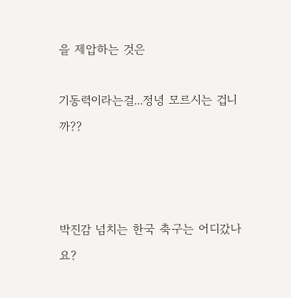을 제압하는 것은

기동력이라는걸...정녕 모르시는 겁니까??



박진감 넘치는 한국 축구는 어디갔나요?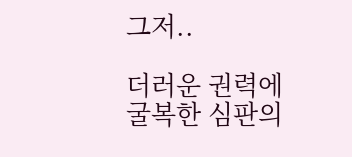그저..

더러운 권력에 굴복한 심판의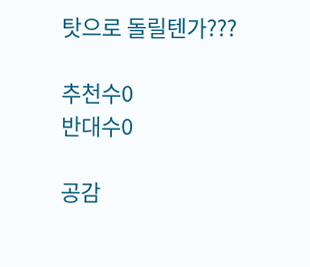탓으로 돌릴텐가???

추천수0
반대수0

공감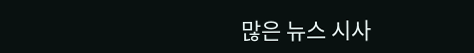많은 뉴스 시사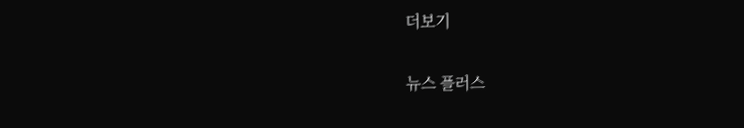더보기

뉴스 플러스